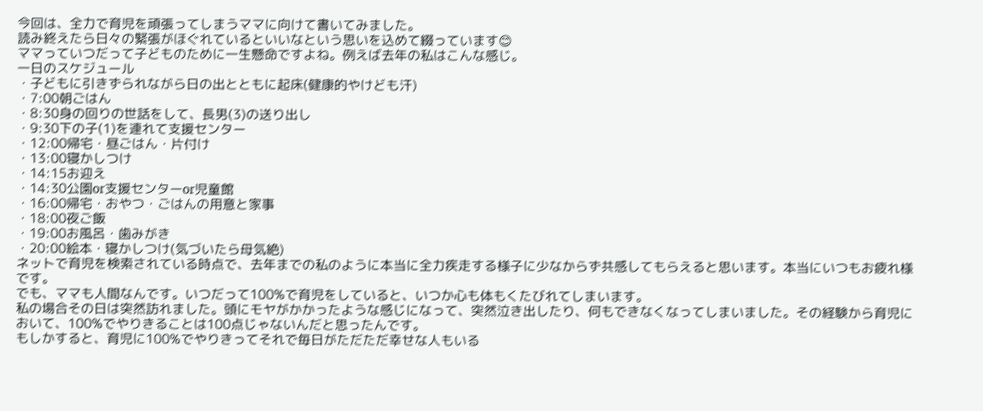今回は、全力で育児を頑張ってしまうママに向けて書いてみました。
読み終えたら日々の緊張がほぐれているといいなという思いを込めて綴っています😊
ママっていつだって子どものために一生懸命ですよね。例えば去年の私はこんな感じ。
一日のスケジュール
・子どもに引きずられながら日の出とともに起床(健康的やけども汗)
・7:00朝ごはん
・8:30身の回りの世話をして、長男(3)の送り出し
・9:30下の子(1)を連れて支援センター
・12:00帰宅・昼ごはん・片付け
・13:00寝かしつけ
・14:15お迎え
・14:30公園or支援センターor児童館
・16:00帰宅・おやつ・ごはんの用意と家事
・18:00夜ご飯
・19:00お風呂・歯みがき
・20:00絵本・寝かしつけ(気づいたら母気絶)
ネットで育児を検索されている時点で、去年までの私のように本当に全力疾走する様子に少なからず共感してもらえると思います。本当にいつもお疲れ様です。
でも、ママも人間なんです。いつだって100%で育児をしていると、いつか心も体もくたびれてしまいます。
私の場合その日は突然訪れました。頭にモヤがかかったような感じになって、突然泣き出したり、何もできなくなってしまいました。その経験から育児において、100%でやりきることは100点じゃないんだと思ったんです。
もしかすると、育児に100%でやりきってそれで毎日がただただ幸せな人もいる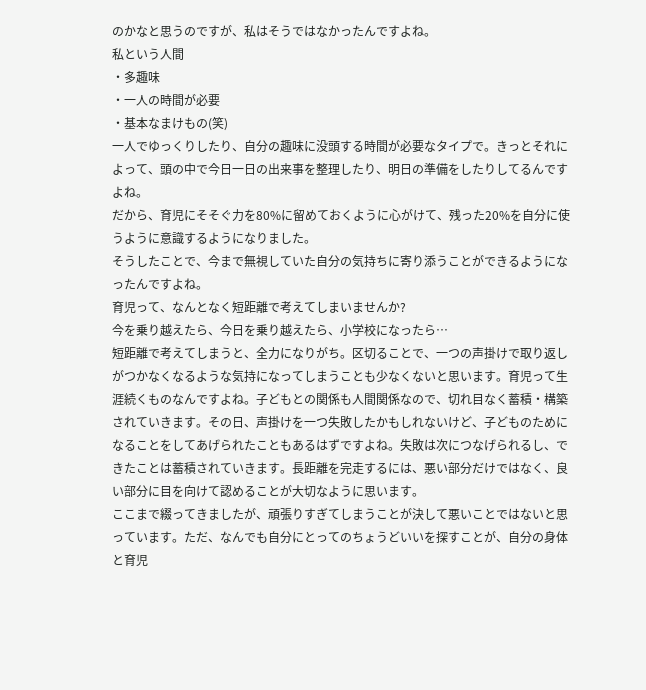のかなと思うのですが、私はそうではなかったんですよね。
私という人間
・多趣味
・一人の時間が必要
・基本なまけもの(笑)
一人でゆっくりしたり、自分の趣味に没頭する時間が必要なタイプで。きっとそれによって、頭の中で今日一日の出来事を整理したり、明日の準備をしたりしてるんですよね。
だから、育児にそそぐ力を80%に留めておくように心がけて、残った20%を自分に使うように意識するようになりました。
そうしたことで、今まで無視していた自分の気持ちに寄り添うことができるようになったんですよね。
育児って、なんとなく短距離で考えてしまいませんか?
今を乗り越えたら、今日を乗り越えたら、小学校になったら…
短距離で考えてしまうと、全力になりがち。区切ることで、一つの声掛けで取り返しがつかなくなるような気持になってしまうことも少なくないと思います。育児って生涯続くものなんですよね。子どもとの関係も人間関係なので、切れ目なく蓄積・構築されていきます。その日、声掛けを一つ失敗したかもしれないけど、子どものためになることをしてあげられたこともあるはずですよね。失敗は次につなげられるし、できたことは蓄積されていきます。長距離を完走するには、悪い部分だけではなく、良い部分に目を向けて認めることが大切なように思います。
ここまで綴ってきましたが、頑張りすぎてしまうことが決して悪いことではないと思っています。ただ、なんでも自分にとってのちょうどいいを探すことが、自分の身体と育児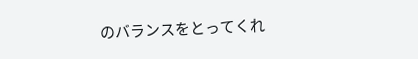のバランスをとってくれ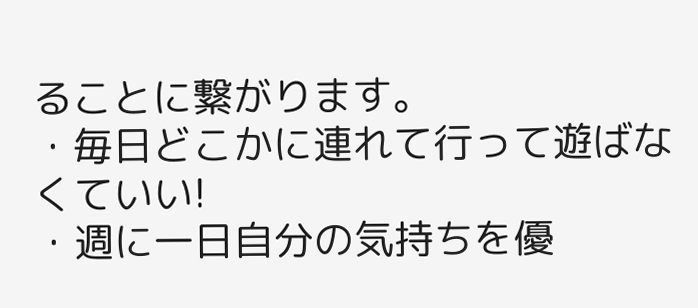ることに繋がります。
・毎日どこかに連れて行って遊ばなくていい!
・週に一日自分の気持ちを優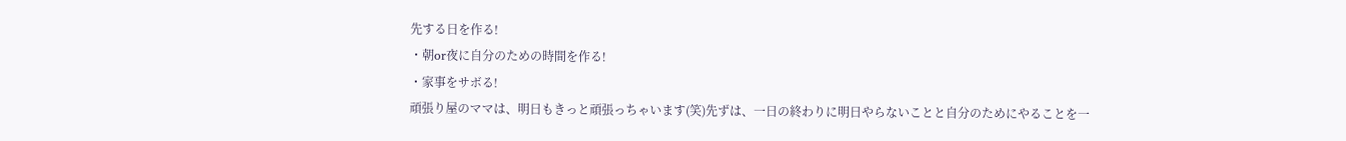先する日を作る!
・朝or夜に自分のための時間を作る!
・家事をサボる!
頑張り屋のママは、明日もきっと頑張っちゃいます(笑)先ずは、一日の終わりに明日やらないことと自分のためにやることを一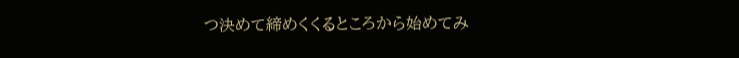つ決めて締めくくるところから始めてみ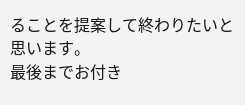ることを提案して終わりたいと思います。
最後までお付き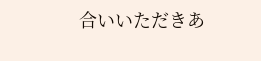合いいただきあ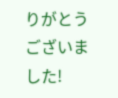りがとうございました!